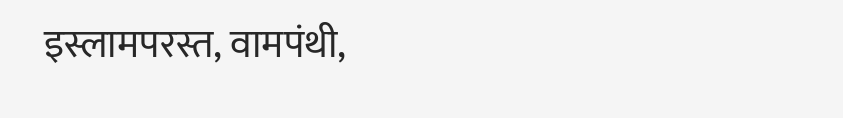इस्लामपरस्त, वामपंथी,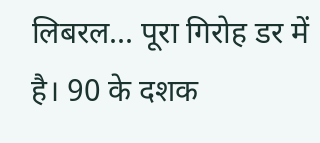लिबरल... पूरा गिरोह डर में है। 90 के दशक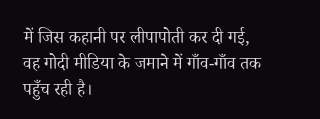में जिस कहानी पर लीपापोती कर दी गई, वह गोदी मीडिया के जमाने में गाँव-गाँव तक पहुँच रही है।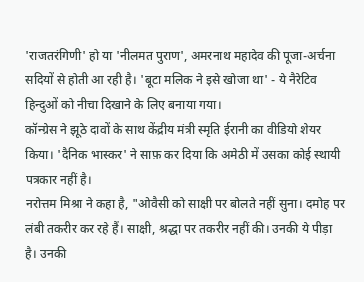'राजतरंगिणी' हो या 'नीलमत पुराण', अमरनाथ महादेव की पूजा-अर्चना सदियों से होती आ रही है। 'बूटा मलिक ने इसे खोजा था' - ये नैरेटिव हिन्दुओं को नीचा दिखाने के लिए बनाया गया।
कॉन्ग्रेस ने झूठे दावों के साथ केंद्रीय मंत्री स्मृति ईरानी का वीडियो शेयर किया। 'दैनिक भास्कर' ने साफ़ कर दिया कि अमेठी में उसका कोई स्थायी पत्रकार नहीं है।
नरोत्तम मिश्रा ने कहा है, "ओवैसी को साक्षी पर बोलते नहीं सुना। दमोह पर लंबी तकरीर कर रहे हैं। साक्षी, श्रद्धा पर तकरीर नहीं की। उनकी ये पीड़ा है। उनकी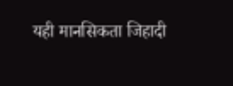यही मानसिकता जिहादी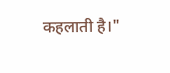कहलाती है।"